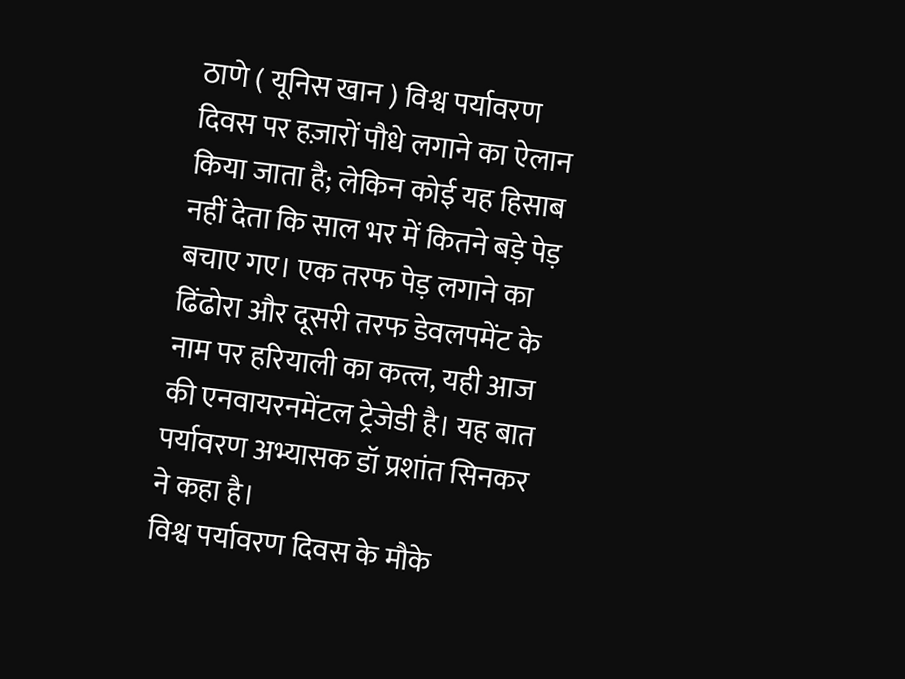ठाणे ( यूनिस खान ) विश्व पर्यावरण दिवस पर हज़ारों पौधे लगाने का ऐलान किया जाता है; लेकिन कोई यह हिसाब नहीं देता कि साल भर में कितने बड़े पेड़ बचाए गए। एक तरफ पेड़ लगाने का ढिंढोरा और दूसरी तरफ डेवलपमेंट के नाम पर हरियाली का कत्ल, यही आज की एनवायरनमेंटल ट्रेजेडी है। यह बात पर्यावरण अभ्यासक डॉ प्रशांत सिनकर ने कहा है।
विश्व पर्यावरण दिवस के मौके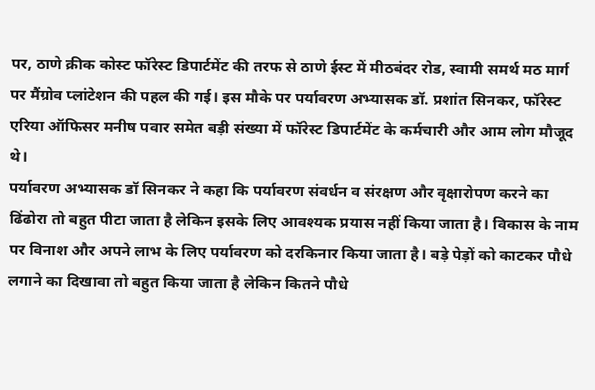पर, ठाणे क्रीक कोस्ट फॉरेस्ट डिपार्टमेंट की तरफ से ठाणे ईस्ट में मीठबंदर रोड, स्वामी समर्थ मठ मार्ग पर मैंग्रोव प्लांटेशन की पहल की गई। इस मौके पर पर्यावरण अभ्यासक डॉ. प्रशांत सिनकर, फॉरेस्ट एरिया ऑफिसर मनीष पवार समेत बड़ी संख्या में फॉरेस्ट डिपार्टमेंट के कर्मचारी और आम लोग मौजूद थे।
पर्यावरण अभ्यासक डॉ सिनकर ने कहा कि पर्यावरण संवर्धन व संरक्षण और वृक्षारोपण करने का ढिंढोरा तो बहुत पीटा जाता है लेकिन इसके लिए आवश्यक प्रयास नहीं किया जाता है। विकास के नाम पर विनाश और अपने लाभ के लिए पर्यावरण को दरकिनार किया जाता है। बड़े पेड़ों को काटकर पौधे लगाने का दिखावा तो बहुत किया जाता है लेकिन कितने पौधे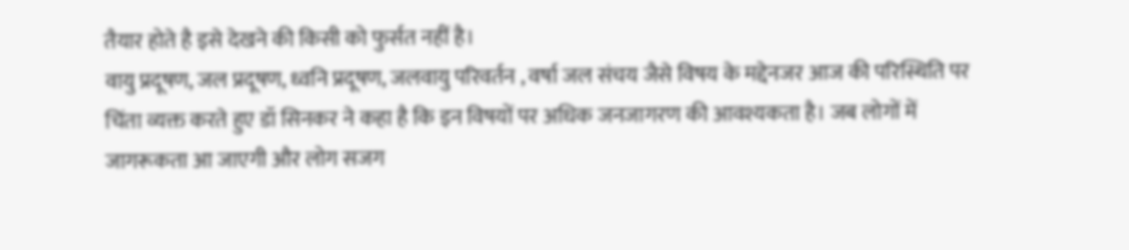तैयार होते है इसे देखने की किसी को फुर्सत नहीं है।
वायु प्रदूषण, जल प्रदूषण, ध्वनि प्रदूषण, जलवायु परिवर्तन , वर्षा जल संचय जैसे विषय के मद्देनजर आज की परिस्थिति पर चिंता व्यक्त करते हुए डॉ सिनकर ने कहा है कि इन विषयों पर अधिक जनजागरण की आवश्यकता है। जब लोगों में जागरूकता आ जाएगी और लोग सजग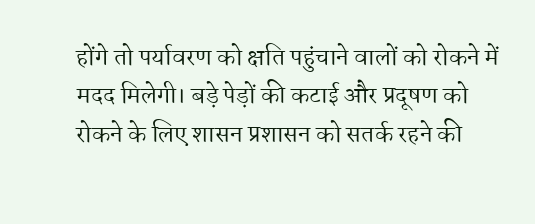होंगे तो पर्यावरण को क्षति पहुंचाने वालों को रोकने में मदद मिलेगी। बड़े पेड़ों की कटाई और प्रदूषण को रोकने के लिए शासन प्रशासन को सतर्क रहने की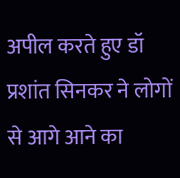अपील करते हुए डॉ प्रशांत सिनकर ने लोगों से आगे आने का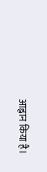आह्वान किया है।